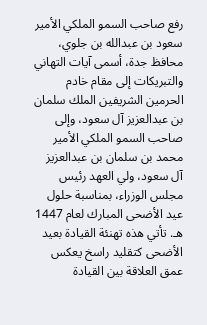رفع صاحب السمو الملكي الأمير سعود بن عبدالله بن جلوي، محافظ جدة، أسمى آيات التهاني والتبريكات إلى مقام خادم الحرمين الشريفين الملك سلمان بن عبدالعزيز آل سعود، وإلى صاحب السمو الملكي الأمير محمد بن سلمان بن عبدالعزيز آل سعود، ولي العهد رئيس مجلس الوزراء، بمناسبة حلول عيد الأضحى المبارك لعام 1447 هـ. تأتي هذه تهنئة القيادة بعيد الأضحى كتقليد راسخ يعكس عمق العلاقة بين القيادة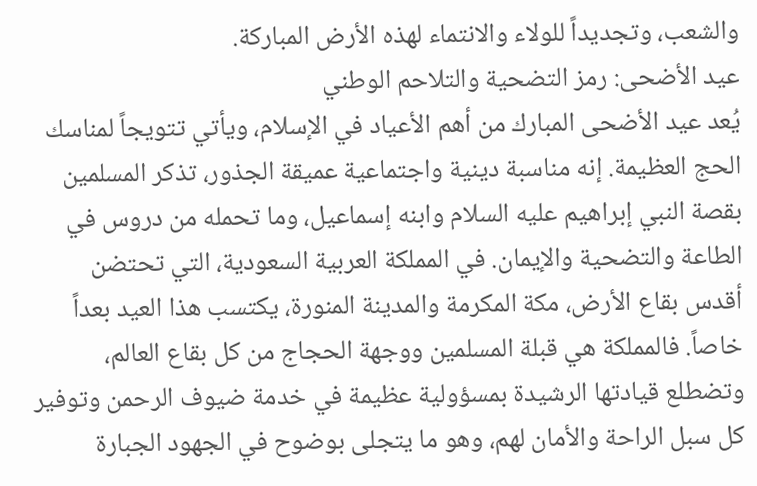والشعب، وتجديداً للولاء والانتماء لهذه الأرض المباركة.
عيد الأضحى: رمز التضحية والتلاحم الوطني
يُعد عيد الأضحى المبارك من أهم الأعياد في الإسلام، ويأتي تتويجاً لمناسك الحج العظيمة. إنه مناسبة دينية واجتماعية عميقة الجذور، تذكر المسلمين بقصة النبي إبراهيم عليه السلام وابنه إسماعيل، وما تحمله من دروس في الطاعة والتضحية والإيمان. في المملكة العربية السعودية، التي تحتضن أقدس بقاع الأرض، مكة المكرمة والمدينة المنورة، يكتسب هذا العيد بعداً خاصاً. فالمملكة هي قبلة المسلمين ووجهة الحجاج من كل بقاع العالم، وتضطلع قيادتها الرشيدة بمسؤولية عظيمة في خدمة ضيوف الرحمن وتوفير كل سبل الراحة والأمان لهم، وهو ما يتجلى بوضوح في الجهود الجبارة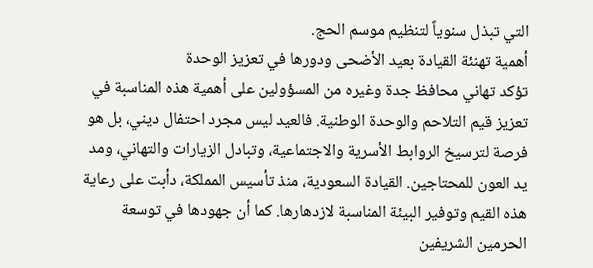التي تبذل سنوياً لتنظيم موسم الحج.
أهمية تهنئة القيادة بعيد الأضحى ودورها في تعزيز الوحدة
تؤكد تهاني محافظ جدة وغيره من المسؤولين على أهمية هذه المناسبة في تعزيز قيم التلاحم والوحدة الوطنية. فالعيد ليس مجرد احتفال ديني، بل هو فرصة لترسيخ الروابط الأسرية والاجتماعية، وتبادل الزيارات والتهاني، ومد يد العون للمحتاجين. القيادة السعودية، منذ تأسيس المملكة، دأبت على رعاية هذه القيم وتوفير البيئة المناسبة لازدهارها. كما أن جهودها في توسعة الحرمين الشريفين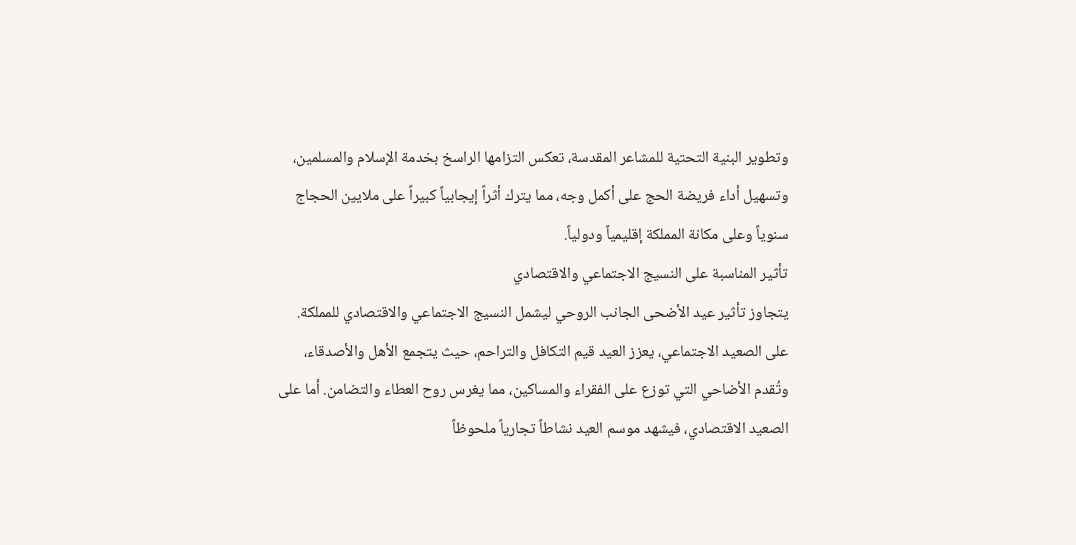وتطوير البنية التحتية للمشاعر المقدسة، تعكس التزامها الراسخ بخدمة الإسلام والمسلمين، وتسهيل أداء فريضة الحج على أكمل وجه، مما يترك أثراً إيجابياً كبيراً على ملايين الحجاج سنوياً وعلى مكانة المملكة إقليمياً ودولياً.
تأثير المناسبة على النسيج الاجتماعي والاقتصادي
يتجاوز تأثير عيد الأضحى الجانب الروحي ليشمل النسيج الاجتماعي والاقتصادي للمملكة. على الصعيد الاجتماعي، يعزز العيد قيم التكافل والتراحم، حيث يتجمع الأهل والأصدقاء، وتُقدم الأضاحي التي توزع على الفقراء والمساكين، مما يغرس روح العطاء والتضامن. أما على الصعيد الاقتصادي، فيشهد موسم العيد نشاطاً تجارياً ملحوظاً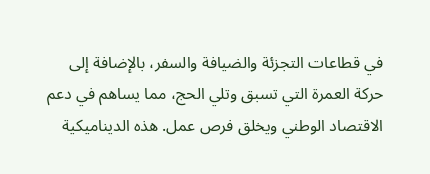في قطاعات التجزئة والضيافة والسفر، بالإضافة إلى حركة العمرة التي تسبق وتلي الحج، مما يساهم في دعم الاقتصاد الوطني ويخلق فرص عمل. هذه الديناميكية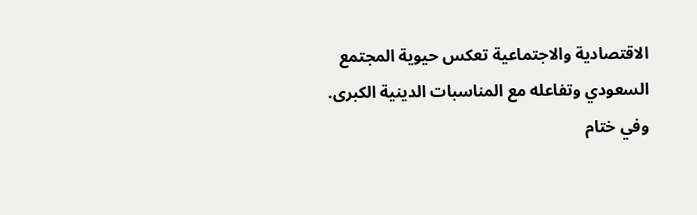الاقتصادية والاجتماعية تعكس حيوية المجتمع السعودي وتفاعله مع المناسبات الدينية الكبرى.
وفي ختام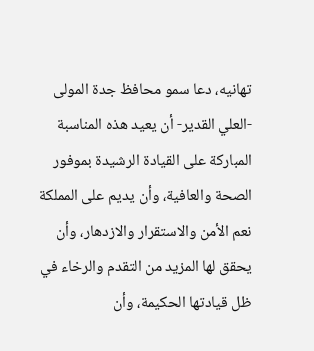تهانيه، دعا سمو محافظ جدة المولى -العلي القدير- أن يعيد هذه المناسبة المباركة على القيادة الرشيدة بموفور الصحة والعافية، وأن يديم على المملكة نعم الأمن والاستقرار والازدهار، وأن يحقق لها المزيد من التقدم والرخاء في ظل قيادتها الحكيمة، وأن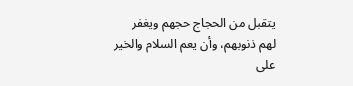يتقبل من الحجاج حجهم ويغفر لهم ذنوبهم، وأن يعم السلام والخير على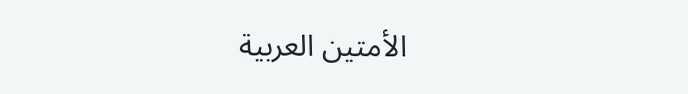الأمتين العربية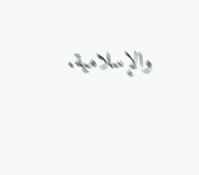والإسلامية.